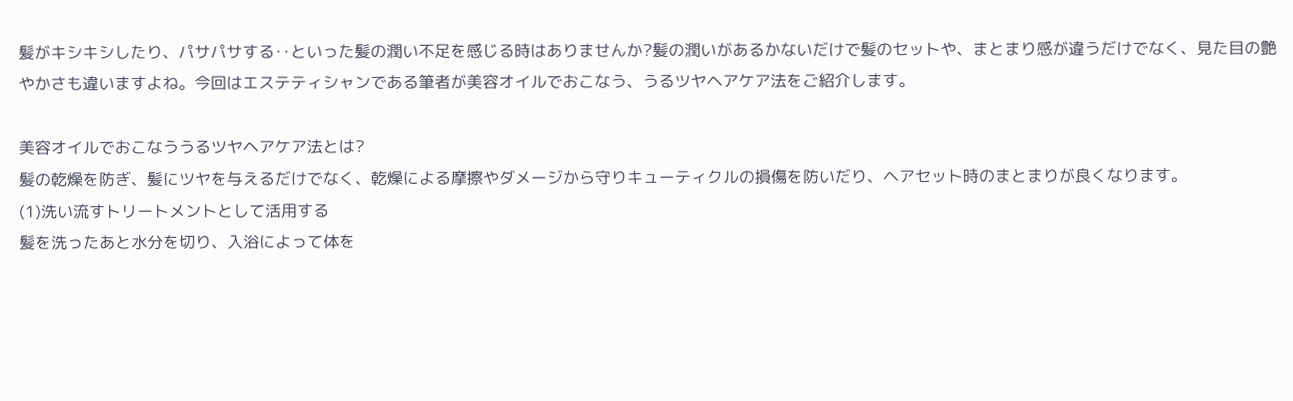髪がキシキシしたり、パサパサする‥といった髪の潤い不足を感じる時はありませんか?髪の潤いがあるかないだけで髪のセットや、まとまり感が違うだけでなく、見た目の艶やかさも違いますよね。今回はエステティシャンである筆者が美容オイルでおこなう、うるツヤヘアケア法をご紹介します。

美容オイルでおこなううるツヤヘアケア法とは?
髪の乾燥を防ぎ、髪にツヤを与えるだけでなく、乾燥による摩擦やダメージから守りキューティクルの損傷を防いだり、ヘアセット時のまとまりが良くなります。
(1)洗い流すトリートメントとして活用する
髪を洗ったあと水分を切り、入浴によって体を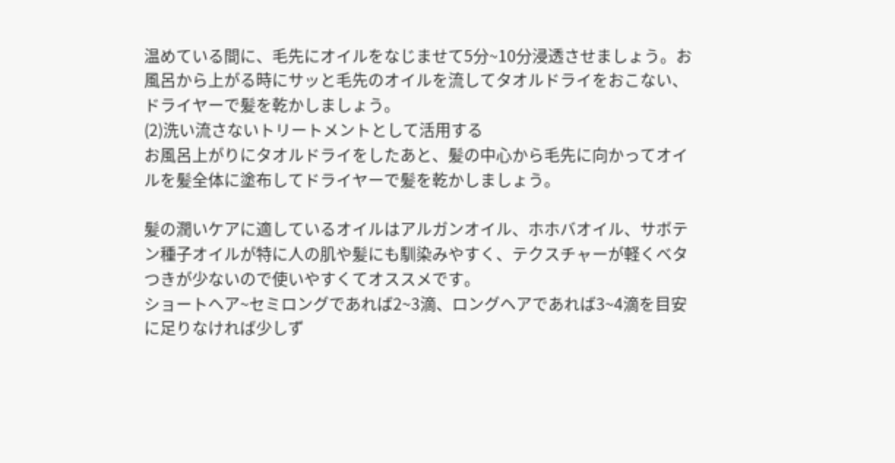温めている間に、毛先にオイルをなじませて5分~10分浸透させましょう。お風呂から上がる時にサッと毛先のオイルを流してタオルドライをおこない、ドライヤーで髪を乾かしましょう。
(2)洗い流さないトリートメントとして活用する
お風呂上がりにタオルドライをしたあと、髪の中心から毛先に向かってオイルを髪全体に塗布してドライヤーで髪を乾かしましょう。

髪の潤いケアに適しているオイルはアルガンオイル、ホホバオイル、サボテン種子オイルが特に人の肌や髪にも馴染みやすく、テクスチャーが軽くベタつきが少ないので使いやすくてオススメです。
ショートヘア~セミロングであれば2~3滴、ロングヘアであれば3~4滴を目安に足りなければ少しず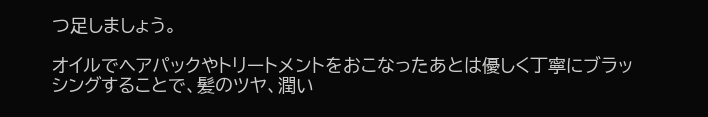つ足しましょう。

オイルでヘアパックやトリートメントをおこなったあとは優しく丁寧にブラッシングすることで、髪のツヤ、潤い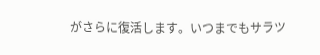がさらに復活します。いつまでもサラツ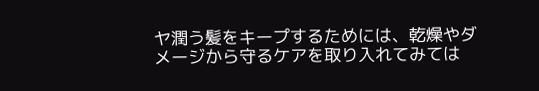ヤ潤う髪をキープするためには、乾燥やダメージから守るケアを取り入れてみては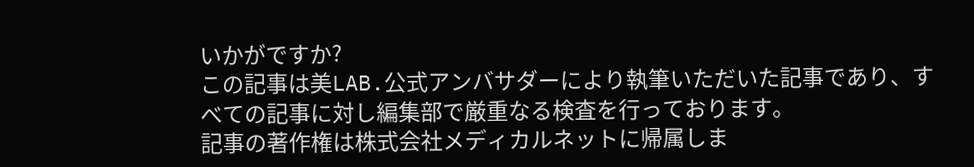いかがですか?
この記事は美LAB.公式アンバサダーにより執筆いただいた記事であり、すべての記事に対し編集部で厳重なる検査を行っております。
記事の著作権は株式会社メディカルネットに帰属しま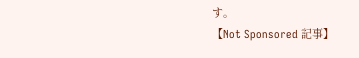す。
【Not Sponsored 記事】